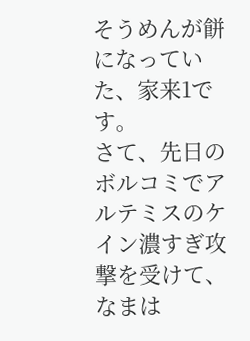そうめんが餅になっていた、家来1です。
さて、先日のボルコミでアルテミスのケイン濃すぎ攻撃を受けて、なまは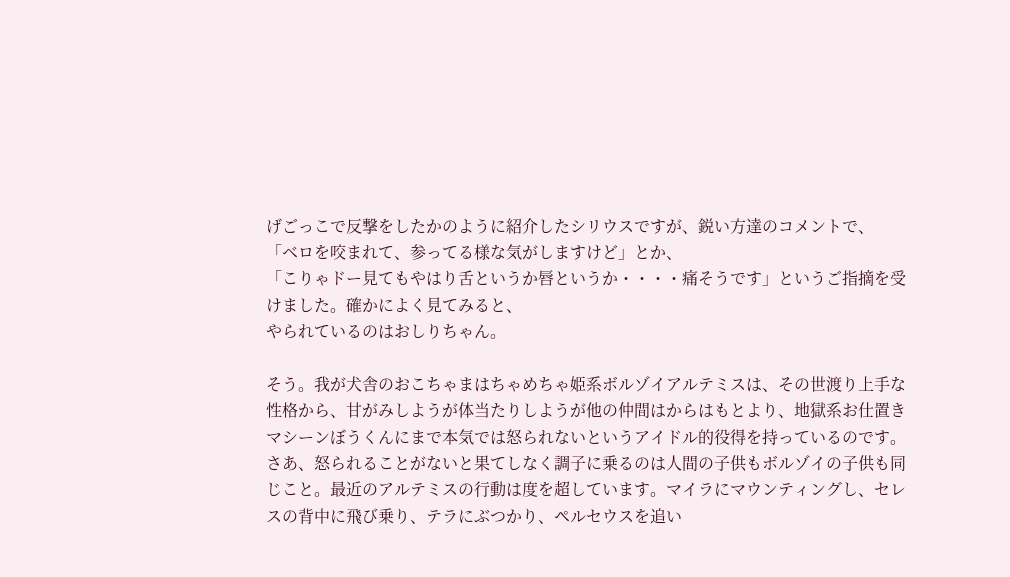げごっこで反撃をしたかのように紹介したシリウスですが、鋭い方達のコメントで、
「ベロを咬まれて、参ってる様な気がしますけど」とか、
「こりゃドー見てもやはり舌というか唇というか・・・・痛そうです」というご指摘を受けました。確かによく見てみると、
やられているのはおしりちゃん。

そう。我が犬舎のおこちゃまはちゃめちゃ姫系ボルゾイアルテミスは、その世渡り上手な性格から、甘がみしようが体当たりしようが他の仲間はからはもとより、地獄系お仕置きマシーンぼうくんにまで本気では怒られないというアイドル的役得を持っているのです。
さあ、怒られることがないと果てしなく調子に乗るのは人間の子供もボルゾイの子供も同じこと。最近のアルテミスの行動は度を超しています。マイラにマウンティングし、セレスの背中に飛び乗り、テラにぶつかり、ペルセウスを追い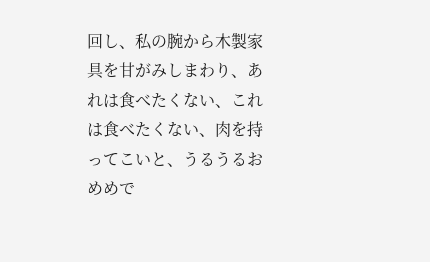回し、私の腕から木製家具を甘がみしまわり、あれは食べたくない、これは食べたくない、肉を持ってこいと、うるうるおめめで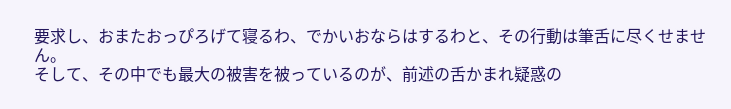要求し、おまたおっぴろげて寝るわ、でかいおならはするわと、その行動は筆舌に尽くせません。
そして、その中でも最大の被害を被っているのが、前述の舌かまれ疑惑の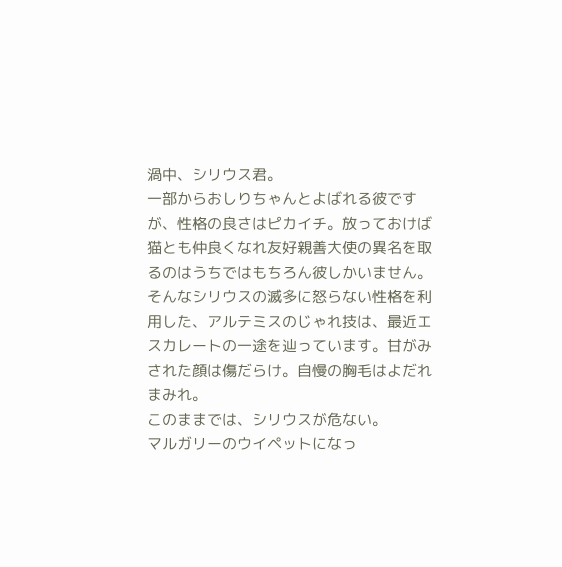渦中、シリウス君。
一部からおしりちゃんとよばれる彼ですが、性格の良さはピカイチ。放っておけば猫とも仲良くなれ友好親善大使の異名を取るのはうちではもちろん彼しかいません。
そんなシリウスの滅多に怒らない性格を利用した、アルテミスのじゃれ技は、最近エスカレートの一途を辿っています。甘がみされた顔は傷だらけ。自慢の胸毛はよだれまみれ。
このままでは、シリウスが危ない。
マルガリーのウイペットになっ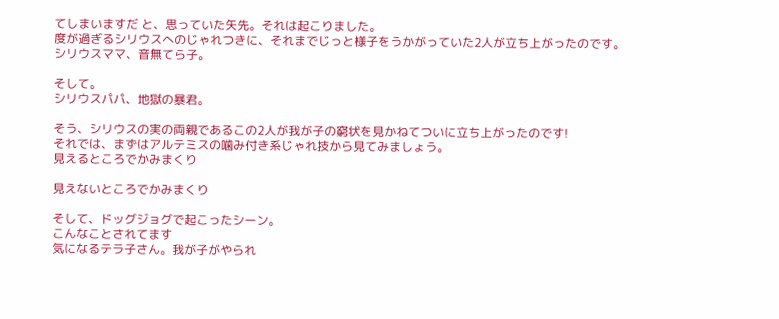てしまいますだ と、思っていた矢先。それは起こりました。
度が過ぎるシリウスへのじゃれつきに、それまでじっと様子をうかがっていた2人が立ち上がったのです。
シリウスママ、音無てら子。

そして。
シリウスパパ、地獄の暴君。

そう、シリウスの実の両親であるこの2人が我が子の窮状を見かねてついに立ち上がったのです!
それでは、まずはアルテミスの噛み付き系じゃれ技から見てみましょう。
見えるところでかみまくり

見えないところでかみまくり

そして、ドッグジョグで起こったシーン。
こんなことされてます
気になるテラ子さん。我が子がやられ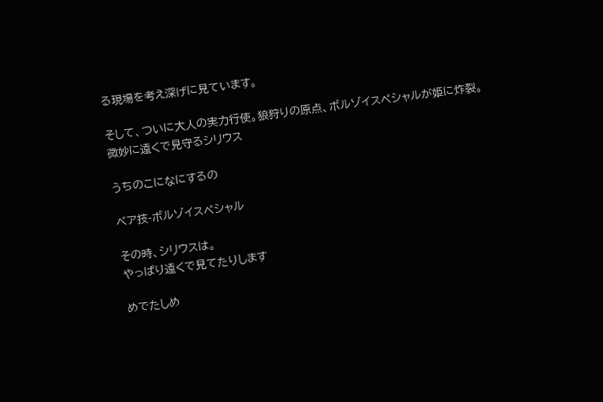る現場を考え深げに見ています。

そして、ついに大人の実力行使。狼狩りの原点、ボルゾイスペシャルが姫に炸裂。
微妙に遠くで見守るシリウス

うちのこになにするの

ペア技-ボルゾイスペシャル

その時、シリウスは。
やっぱり遠くで見てたりします

めでたしめ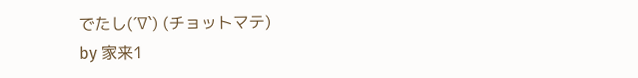でたし(´∇`) (チョットマテ)
by 家来1